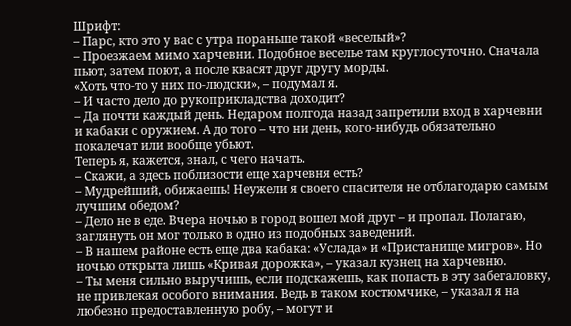Шрифт:
– Парс, кто это у вас с утра пораньше такой «веселый»?
– Проезжаем мимо харчевни. Подобное веселье там круглосуточно. Сначала пьют, затем поют, а после квасят друг другу морды.
«Хоть что-то у них по-людски», – подумал я.
– И часто дело до рукоприкладства доходит?
– Да почти каждый день. Недаром полгода назад запретили вход в харчевни и кабаки с оружием. А до того – что ни день, кого-нибудь обязательно покалечат или вообще убьют.
Теперь я, кажется, знал, с чего начать.
– Скажи, а здесь поблизости еще харчевня есть?
– Мудрейший, обижаешь! Неужели я своего спасителя не отблагодарю самым лучшим обедом?
– Дело не в еде. Вчера ночью в город вошел мой друг – и пропал. Полагаю, заглянуть он мог только в одно из подобных заведений.
– В нашем районе есть еще два кабака: «Услада» и «Пристанище мигров». Но ночью открыта лишь «Кривая дорожка», – указал кузнец на харчевню.
– Ты меня сильно выручишь, если подскажешь, как попасть в эту забегаловку, не привлекая особого внимания. Ведь в таком костюмчике, – указал я на любезно предоставленную робу, – могут и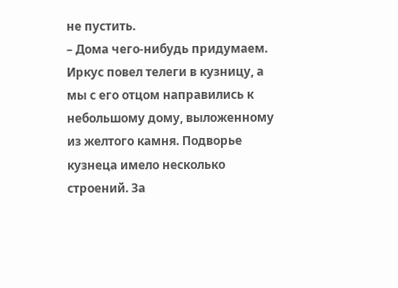не пустить.
– Дома чего-нибудь придумаем.
Иркус повел телеги в кузницу, а мы с его отцом направились к небольшому дому, выложенному из желтого камня. Подворье кузнеца имело несколько строений. За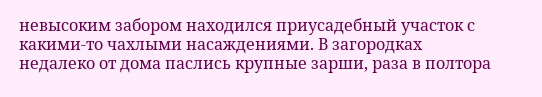невысоким забором находился приусадебный участок с какими-то чахлыми насаждениями. В загородках недалеко от дома паслись крупные зарши, раза в полтора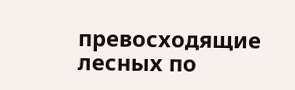превосходящие лесных по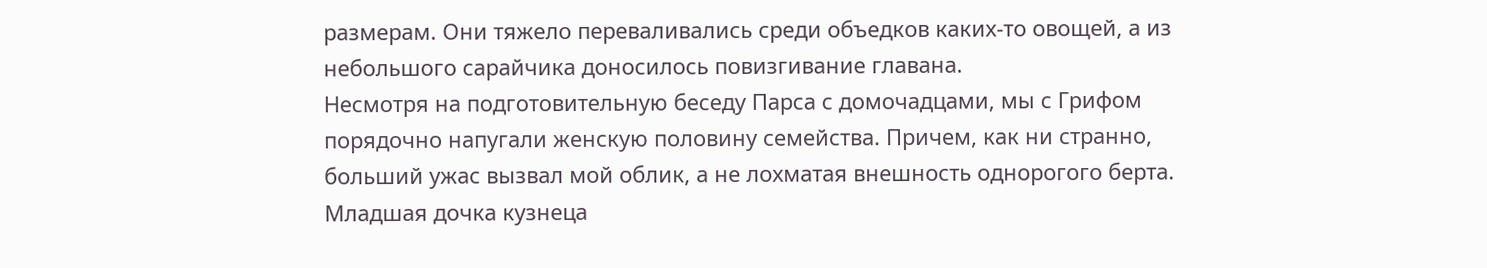размерам. Они тяжело переваливались среди объедков каких-то овощей, а из небольшого сарайчика доносилось повизгивание главана.
Несмотря на подготовительную беседу Парса с домочадцами, мы с Грифом порядочно напугали женскую половину семейства. Причем, как ни странно, больший ужас вызвал мой облик, а не лохматая внешность однорогого берта. Младшая дочка кузнеца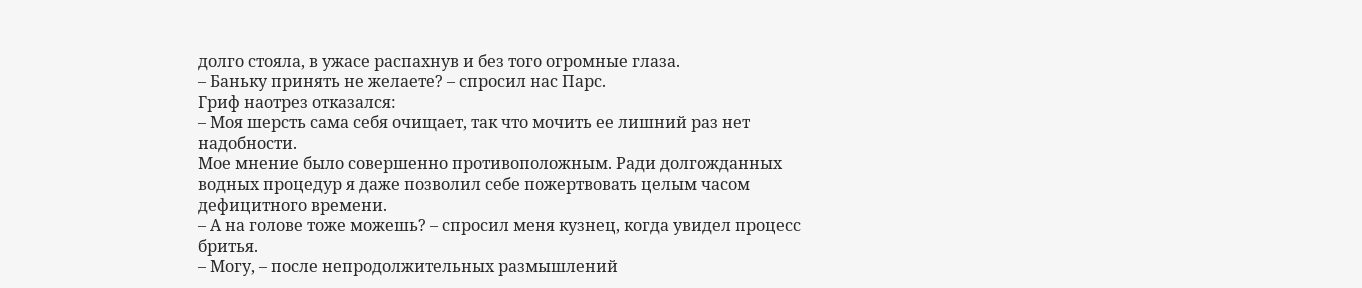долго стояла, в ужасе распахнув и без того огромные глаза.
– Баньку принять не желаете? – спросил нас Парс.
Гриф наотрез отказался:
– Моя шерсть сама себя очищает, так что мочить ее лишний раз нет надобности.
Мое мнение было совершенно противоположным. Ради долгожданных водных процедур я даже позволил себе пожертвовать целым часом дефицитного времени.
– А на голове тоже можешь? – спросил меня кузнец, когда увидел процесс бритья.
– Могу, – после непродолжительных размышлений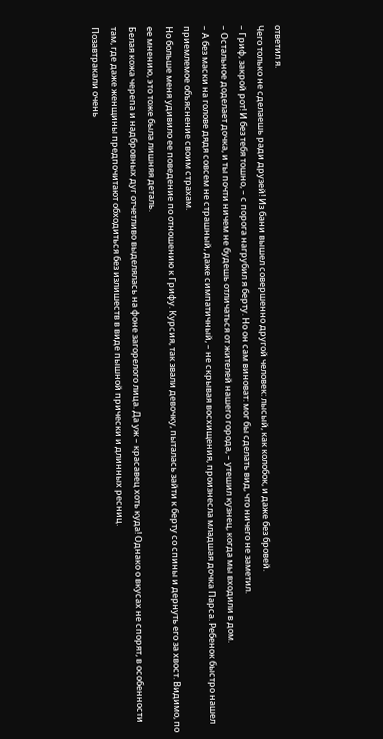ответил я.
Чего только не сделаешь ради друзей! Из бани вышел совершенно другой человек: лысый, как колобок, и даже без бровей.
– Гриф, закрой рот! И без тебя тошно, – с порога нагрубил я берту. Но он сам виноват: мог бы сделать вид, что ничего не заметил.
– Остальное доделает дочка, и ты почти ничем не будешь отличаться от жителей нашего города, – утешил кузнец, когда мы входили в дом.
– А без маски на голове дядя совсем не страшный, даже симпатичный, – не скрывая восхищения, произнесла младшая дочка Парса. Ребенок быстро нашел приемлемое объяснение своим страхам.
Но больше меня удивило ее поведение по отношению к Грифу. Курсия, так звали девочку, пыталась зайти к берту со спины и дернуть его за хвост. Видимо, по ее мнению, это тоже была лишняя деталь.
Белая кожа черепа и надбровных дуг отчетливо выделялась на фоне загорелого лица. Да уж – красавец хоть куда! Однако о вкусах не спорят, в особенности там, где даже женщины предпочитают обходиться без излишеств в виде пышной прически и длинных ресниц.
Позавтракали очень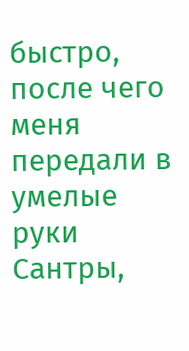быстро, после чего меня передали в умелые руки Сантры,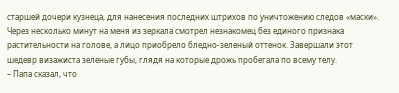старшей дочери кузнеца, для нанесения последних штрихов по уничтожению следов «маски». Через несколько минут на меня из зеркала смотрел незнакомец без единого признака растительности на голове, а лицо приобрело бледно-зеленый оттенок. Завершали этот шедевр визажиста зеленые губы, глядя на которые дрожь пробегала по всему телу.
– Папа сказал, что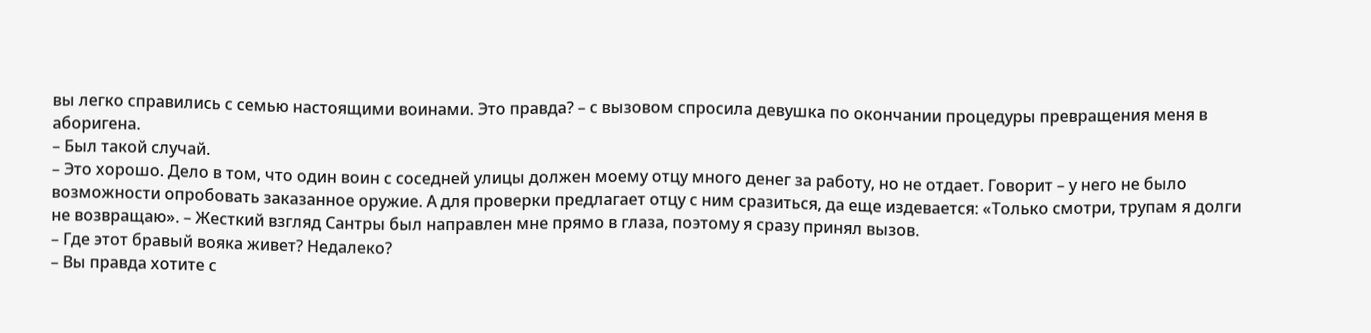вы легко справились с семью настоящими воинами. Это правда? – с вызовом спросила девушка по окончании процедуры превращения меня в аборигена.
– Был такой случай.
– Это хорошо. Дело в том, что один воин с соседней улицы должен моему отцу много денег за работу, но не отдает. Говорит – у него не было возможности опробовать заказанное оружие. А для проверки предлагает отцу с ним сразиться, да еще издевается: «Только смотри, трупам я долги не возвращаю». – Жесткий взгляд Сантры был направлен мне прямо в глаза, поэтому я сразу принял вызов.
– Где этот бравый вояка живет? Недалеко?
– Вы правда хотите с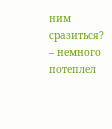ним сразиться? – немного потеплел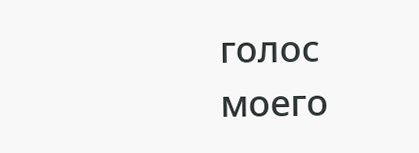голос моего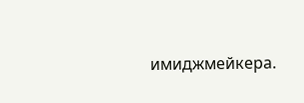имиджмейкера.